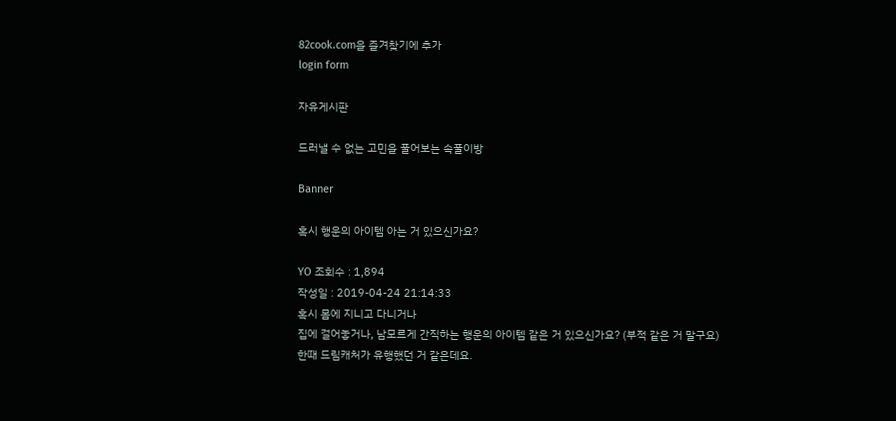82cook.com을 즐겨찾기에 추가
login form

자유게시판

드러낼 수 없는 고민을 풀어보는 속풀이방

Banner

혹시 행운의 아이템 아는 거 있으신가요?

YO 조회수 : 1,894
작성일 : 2019-04-24 21:14:33
혹시 몸에 지니고 다니거나
집에 걸어놓거나, 남모르게 간직하는 행운의 아이템 같은 거 있으신가요? (부적 같은 거 말구요)
한때 드림캐처가 유행했던 거 같은데요.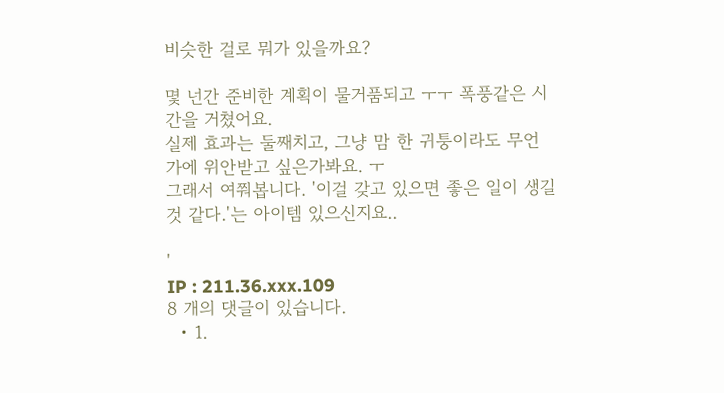비슷한 걸로 뭐가 있을까요?

몇 넌간 준비한 계획이 물거품되고 ㅜㅜ 폭풍같은 시간을 거쳤어요.
실제 효과는 둘째치고, 그냥 맘 한 귀퉁이라도 무언가에 위안받고 싶은가봐요. ㅜ
그래서 여쭤봅니다. '이걸 갖고 있으면 좋은 일이 생길 것 같다.'는 아이템 있으신지요..

'
IP : 211.36.xxx.109
8 개의 댓글이 있습니다.
  • 1.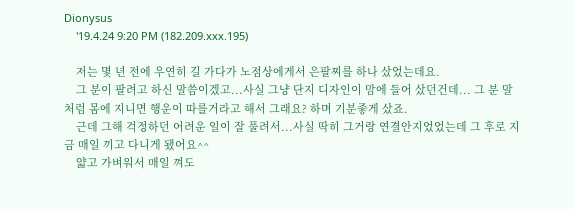Dionysus
    '19.4.24 9:20 PM (182.209.xxx.195)

    저는 몇 년 전에 우연히 길 가다가 노점상에게서 은팔찌를 하나 샀었는데요.
    그 분이 팔려고 하신 말씀이겠고...사실 그냥 단지 디자인이 맘에 들어 샀던건데... 그 분 말처럼 몸에 지니면 행운이 따를거라고 해서 그래요? 하며 기분좋게 샀죠.
    근데 그해 걱정하던 어려운 일이 잘 풀려서...사실 딱히 그거랑 연결안지었었는데 그 후로 지금 매일 끼고 다니게 됐어요^^
    얇고 가벼워서 매일 껴도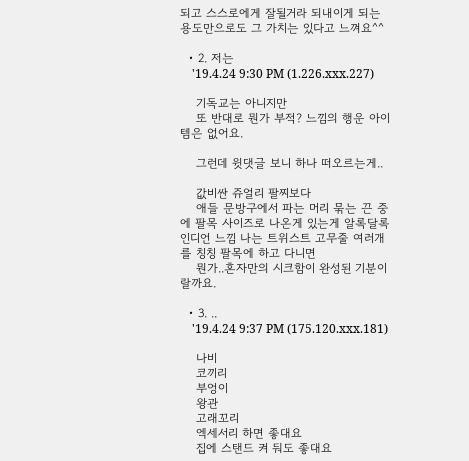되고 스스로에게 잘될거라 되내이게 되는 용도만으로도 그 가치는 있다고 느껴요^^

  • 2. 저는
    '19.4.24 9:30 PM (1.226.xxx.227)

    기독교는 아니지만
    또 반대로 뭔가 부적? 느낌의 행운 아이템은 없어요.

    그런데 윗댓글 보니 하나 떠오르는게..

    값비싼 쥬얼리 팔찌보다
    애들 문방구에서 파는 머리 묶는 끈 중에 팔목 사이즈로 나온게 있는게 알록달록 인디언 느낌 나는 트위스트 고무줄 여러개를 칭칭 팔목에 하고 다니면
    뭔가..혼자만의 시크함이 완성된 기분이랄까요.

  • 3. ..
    '19.4.24 9:37 PM (175.120.xxx.181)

    나비
    코끼리
    부엉이
    왕관
    고래꼬리
    엑세서리 하면 좋대요
    집에 스탠드 켜 둬도 좋대요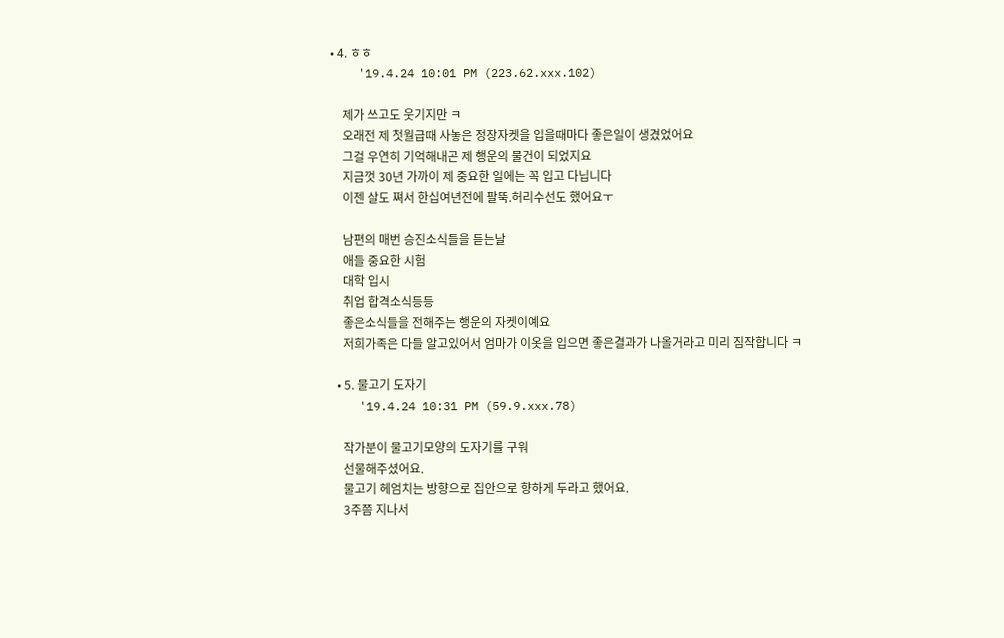• 4. ㅎㅎ
    '19.4.24 10:01 PM (223.62.xxx.102)

    제가 쓰고도 웃기지만 ㅋ
    오래전 제 첫월급때 사놓은 정장자켓을 입을때마다 좋은일이 생겼었어요
    그걸 우연히 기억해내곤 제 행운의 물건이 되었지요
    지금껏 30년 가까이 제 중요한 일에는 꼭 입고 다닙니다
    이젠 살도 쪄서 한십여년전에 팔뚝.허리수선도 했어요ㅜ

    남편의 매번 승진소식들을 듣는날
    애들 중요한 시험
    대학 입시
    취업 합격소식등등
    좋은소식들을 전해주는 행운의 자켓이예요
    저희가족은 다들 알고있어서 엄마가 이옷을 입으면 좋은결과가 나올거라고 미리 짐작합니다 ㅋ

  • 5. 물고기 도자기
    '19.4.24 10:31 PM (59.9.xxx.78)

    작가분이 물고기모양의 도자기를 구워
    선물해주셨어요.
    물고기 헤엄치는 방향으로 집안으로 향하게 두라고 했어요.
    3주쯤 지나서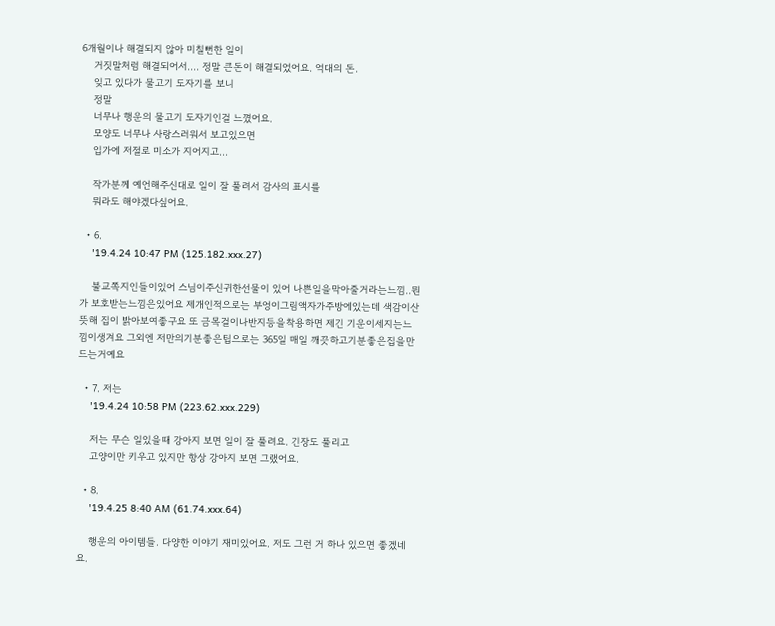6개월이나 해결되지 않아 미칠뻔한 일이
    거짓말처럼 해결되어서.... 정말 큰돈이 해결되었어요. 억대의 돈.
    잊고 있다가 물고기 도자기를 보니
    정말
    너무나 행운의 물고기 도자기인걸 느꼈어요.
    모양도 너무나 사랑스러워서 보고있으면
    입가에 저절로 미소가 지어지고...

    작가분께 예언해주신대로 일이 잘 풀려서 감사의 표시를
    뭐라도 해야겠다싶어요.

  • 6.
    '19.4.24 10:47 PM (125.182.xxx.27)

    불교쪽지인들이있어 스님이주신귀한선물이 있어 나쁜일을막아줄거라는느낌‥뭔가 보호받는느낌은있어요 제개인적으로는 부엉이그림액자가주방에있는데 색감이산뜻해 집이 밝아보여좋구요 또 금목걸이나반지등을착용하면 제긴 기운이세지는느낌이생겨요 그외엔 저만의기분좋은팁으로는 365일 매일 깨끗하고기분좋은집을만드는거예요

  • 7. 저는
    '19.4.24 10:58 PM (223.62.xxx.229)

    저는 무슨 일있을때 강아지 보면 일이 잘 풀려요. 긴장도 풀리고
    고양이만 키우고 있지만 항상 강아지 보면 그랬어요.

  • 8.
    '19.4.25 8:40 AM (61.74.xxx.64)

    행운의 아이템들. 다양한 이야기 재미있어요. 저도 그런 거 하나 있으면 좋겠네요.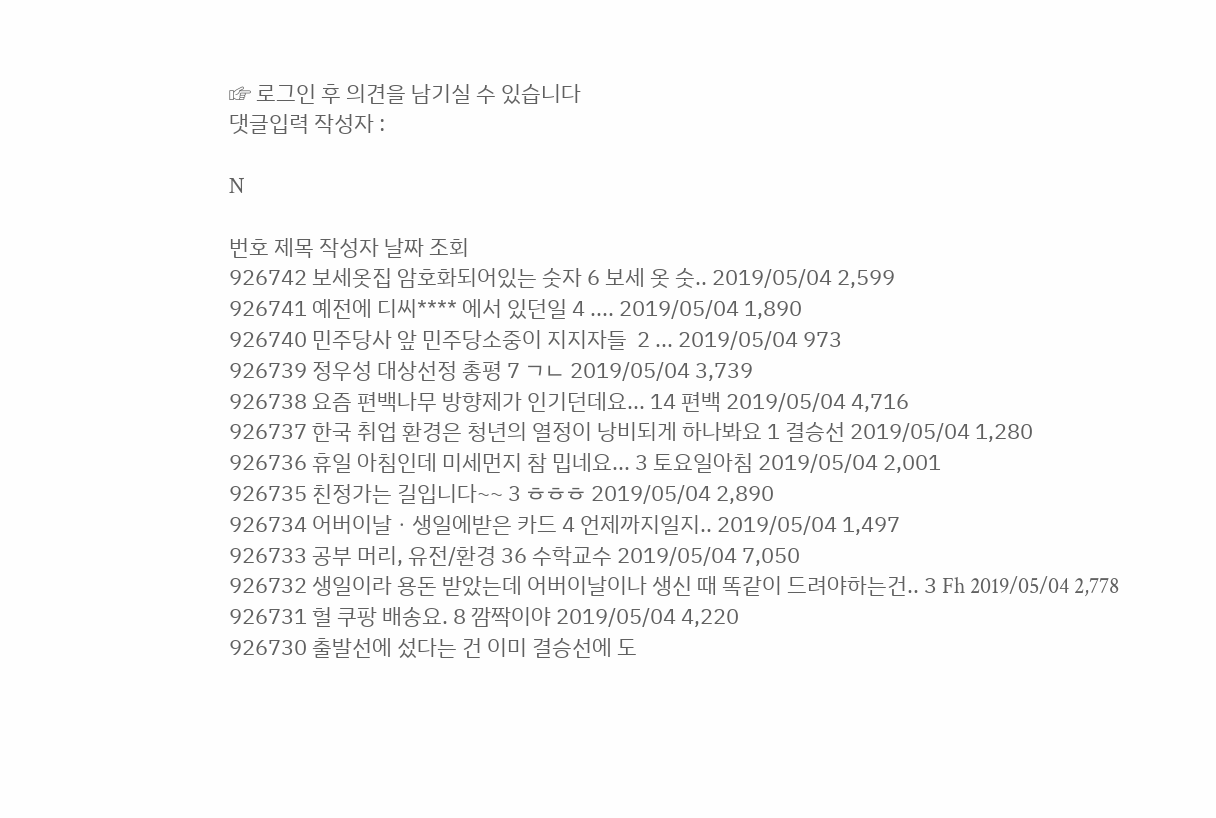☞ 로그인 후 의견을 남기실 수 있습니다
댓글입력 작성자 :

N

번호 제목 작성자 날짜 조회
926742 보세옷집 암호화되어있는 숫자 6 보세 옷 숫.. 2019/05/04 2,599
926741 예전에 디씨**** 에서 있던일 4 .... 2019/05/04 1,890
926740 민주당사 앞 민주당소중이 지지자들  2 ... 2019/05/04 973
926739 정우성 대상선정 총평 7 ㄱㄴ 2019/05/04 3,739
926738 요즘 편백나무 방향제가 인기던데요... 14 편백 2019/05/04 4,716
926737 한국 취업 환경은 청년의 열정이 낭비되게 하나봐요 1 결승선 2019/05/04 1,280
926736 휴일 아침인데 미세먼지 참 밉네요... 3 토요일아침 2019/05/04 2,001
926735 친정가는 길입니다~~ 3 ㅎㅎㅎ 2019/05/04 2,890
926734 어버이날ㆍ생일에받은 카드 4 언제까지일지.. 2019/05/04 1,497
926733 공부 머리, 유전/환경 36 수학교수 2019/05/04 7,050
926732 생일이라 용돈 받았는데 어버이날이나 생신 때 똑같이 드려야하는건.. 3 Fh 2019/05/04 2,778
926731 헐 쿠팡 배송요. 8 깜짝이야 2019/05/04 4,220
926730 출발선에 섰다는 건 이미 결승선에 도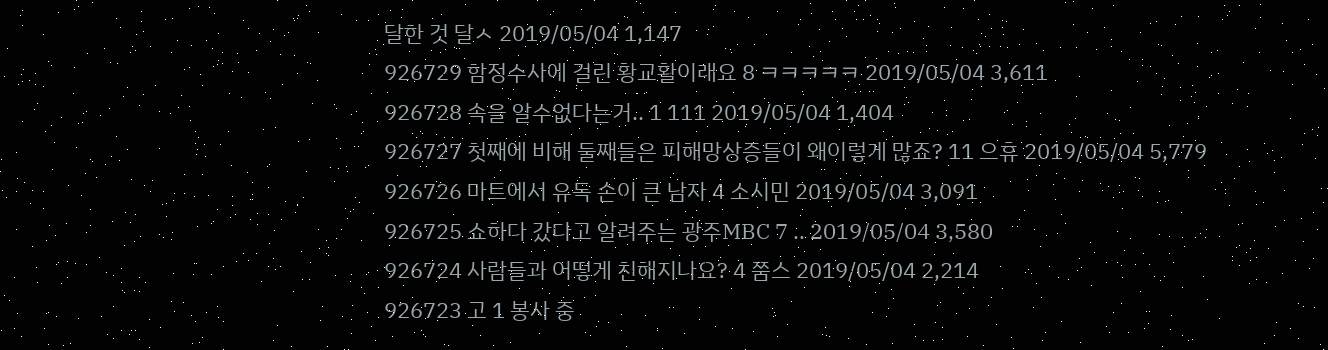달한 것 달ㅅ 2019/05/04 1,147
926729 함정수사에 걸린 황교활이래요 8 ㅋㅋㅋㅋㅋ 2019/05/04 3,611
926728 속을 알수없다는거.. 1 111 2019/05/04 1,404
926727 첫째에 비해 둘째들은 피해망상증들이 왜이렇게 많죠? 11 으휴 2019/05/04 5,779
926726 마트에서 유독 손이 큰 남자 4 소시민 2019/05/04 3,091
926725 쇼하다 갔다고 알려주는 광주MBC 7 .. 2019/05/04 3,580
926724 사람들과 어떻게 친해지나요? 4 쭘스 2019/05/04 2,214
926723 고 1 봉사 중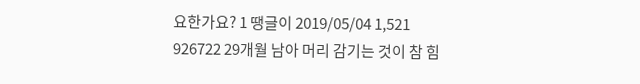요한가요? 1 땡글이 2019/05/04 1,521
926722 29개월 남아 머리 감기는 것이 참 힘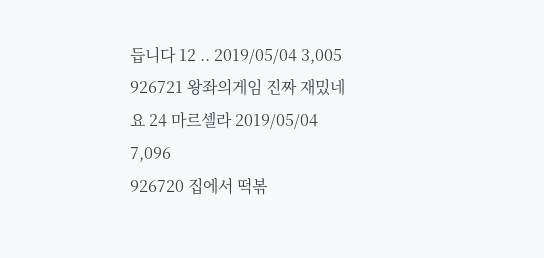듭니다 12 .. 2019/05/04 3,005
926721 왕좌의게임 진짜 재밌네요 24 마르셀라 2019/05/04 7,096
926720 집에서 떡볶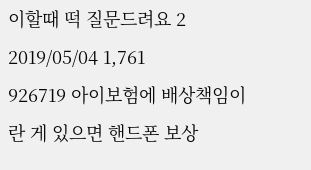이할때 떡 질문드려요 2 2019/05/04 1,761
926719 아이보험에 배상책임이란 게 있으면 핸드폰 보상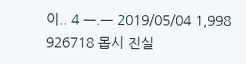이.. 4 ㅡ.ㅡ 2019/05/04 1,998
926718 몹시 진실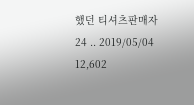했던 티셔츠판매자 24 .. 2019/05/04 12,602